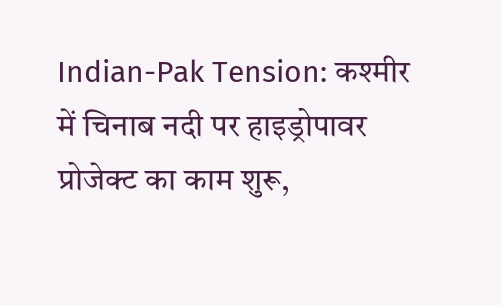Indian-Pak Tension: कश्मीर में चिनाब नदी पर हाइड्रोपावर प्रोजेक्ट का काम शुरू,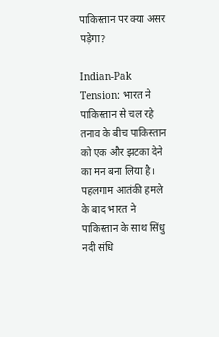पाकिस्तान पर क्या असर पड़ेगा?

Indian-Pak Tension: भारत ने पाकिस्तान से चल रहे तनाव के बीच पाकिस्तान को एक और झटका देने का मन बना लिया है। पहलगाम आतंकी हमले के बाद भारत ने पाकिस्तान के साथ सिंधु नदी संधि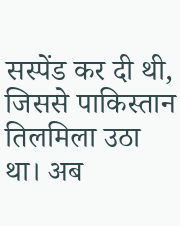सस्पेंड कर दी थी, जिससे पाकिस्तान तिलमिला उठा था। अब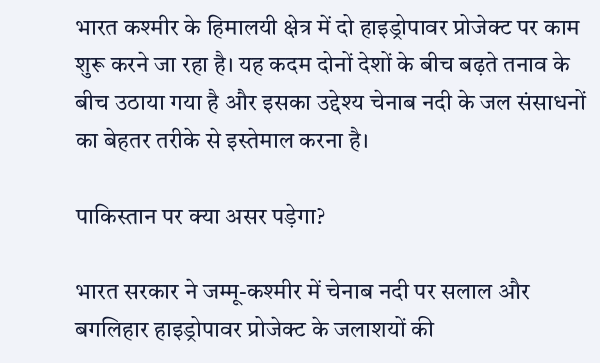भारत कश्मीर के हिमालयी क्षेत्र में दो हाइड्रोपावर प्रोजेक्ट पर काम शुरू करने जा रहा है। यह कदम दोनों देशों के बीच बढ़ते तनाव के बीच उठाया गया है और इसका उद्देश्य चेनाब नदी के जल संसाधनों का बेहतर तरीके से इस्तेमाल करना है।

पाकिस्तान पर क्या असर पड़ेगा?

भारत सरकार ने जम्मू-कश्मीर में चेनाब नदी पर सलाल और बगलिहार हाइड्रोपावर प्रोजेक्ट के जलाशयों की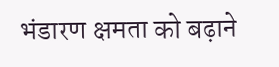भंडारण क्षमता को बढ़ाने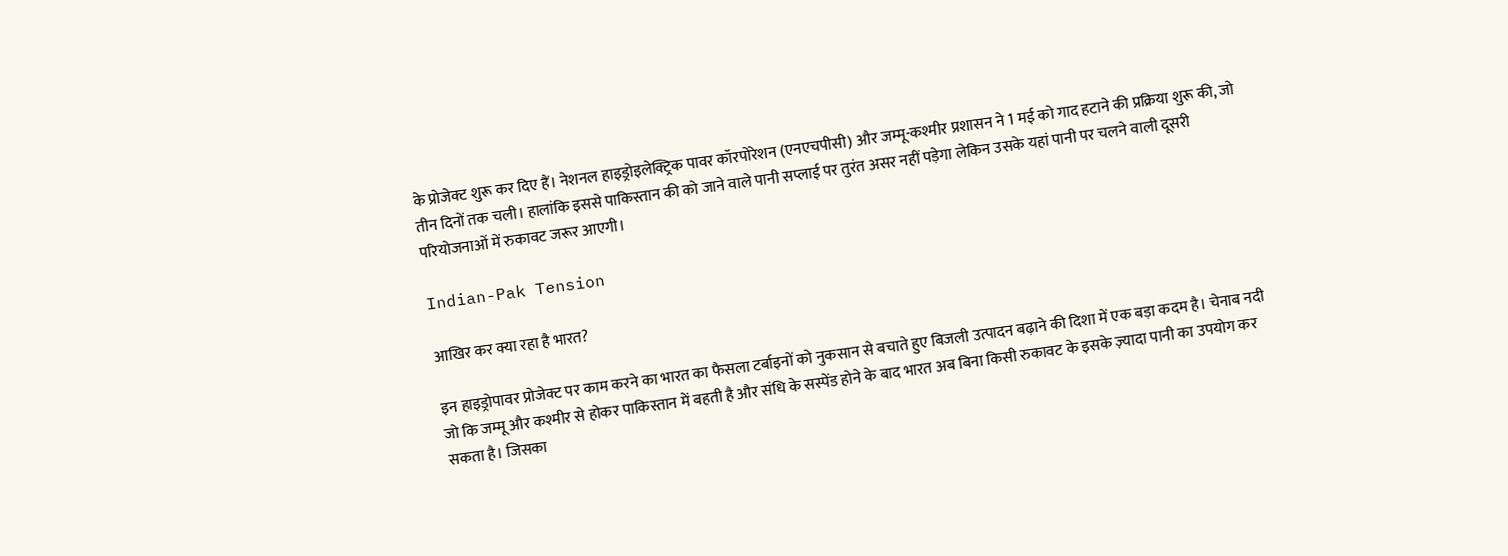के प्रोजेक्ट शुरू कर दिए हैं। नेशनल हाइड्रोइलेक्ट्रिक पावर कॉरपोरेशन (एनएचपीसी) और जम्मू-कश्मीर प्रशासन ने 1 मई को गाद हटाने की प्रक्रिया शुरू की, जो तीन दिनों तक चली। हालांकि इससे पाकिस्तान की को जाने वाले पानी सप्लाई पर तुरंत असर नहीं पड़ेगा लेकिन उसके यहां पानी पर चलने वाली दूसरी परियोजनाओं में रुकावट जरूर आएगी।

Indian-Pak Tension

आखिर कर क्या रहा है भारत?

इन हाइड्रोपावर प्रोजेक्ट पर काम करने का भारत का फैसला टर्बाइनों को नुकसान से बचाते हुए बिजली उत्पादन बढ़ाने की दिशा में एक बड़ा कदम है। चेनाब नदी जो कि जम्मू और कश्मीर से होकर पाकिस्तान में बहती है और संधि के सस्पेंड होने के बाद भारत अब बिना किसी रुकावट के इसके ज़्यादा पानी का उपयोग कर सकता है। जिसका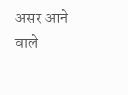असर आने वाले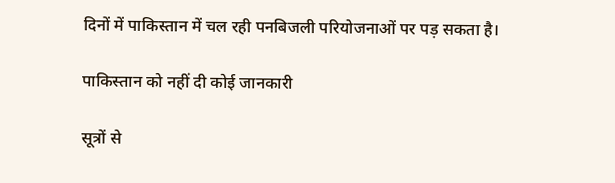दिनों में पाकिस्तान में चल रही पनबिजली परियोजनाओं पर पड़ सकता है।

पाकिस्तान को नहीं दी कोई जानकारी

सूत्रों से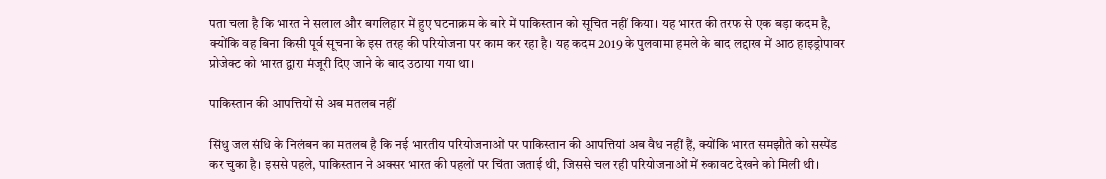पता चला है कि भारत ने सलाल और बगलिहार में हुए घटनाक्रम के बारे में पाकिस्तान को सूचित नहीं किया। यह भारत की तरफ से एक बड़ा कदम है, क्योंकि वह बिना किसी पूर्व सूचना के इस तरह की परियोजना पर काम कर रहा है। यह कदम 2019 के पुलवामा हमले के बाद लद्दाख में आठ हाइड्रोपावर प्रोजेक्ट को भारत द्वारा मंजूरी दिए जाने के बाद उठाया गया था।

पाकिस्तान की आपत्तियों से अब मतलब नहीं

सिंधु जल संधि के निलंबन का मतलब है कि नई भारतीय परियोजनाओं पर पाकिस्तान की आपत्तियां अब वैध नहीं हैं, क्योंकि भारत समझौते को सस्पेंड कर चुका है। इससे पहले, पाकिस्तान ने अक्सर भारत की पहलों पर चिंता जताई थी, जिससे चल रही परियोजनाओं में रुकावट देखने को मिली थी।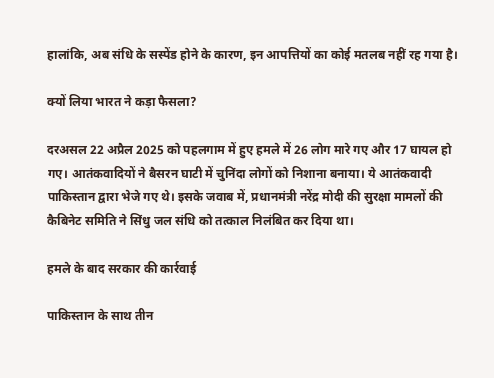हालांकि, अब संधि के सस्पेंड होने के कारण, इन आपत्तियों का कोई मतलब नहीं रह गया है।

क्यों लिया भारत ने कड़ा फैसला?

दरअसल 22 अप्रैल 2025 को पहलगाम में हुए हमले में 26 लोग मारे गए और 17 घायल हो गए। आतंकवादियों ने बैसरन घाटी में चुनिंदा लोगों को निशाना बनाया। ये आतंकवादी पाकिस्तान द्वारा भेजे गए थे। इसके जवाब में, प्रधानमंत्री नरेंद्र मोदी की सुरक्षा मामलों की कैबिनेट समिति ने सिंधु जल संधि को तत्काल निलंबित कर दिया था।

हमले के बाद सरकार की कार्रवाई

पाकिस्तान के साथ तीन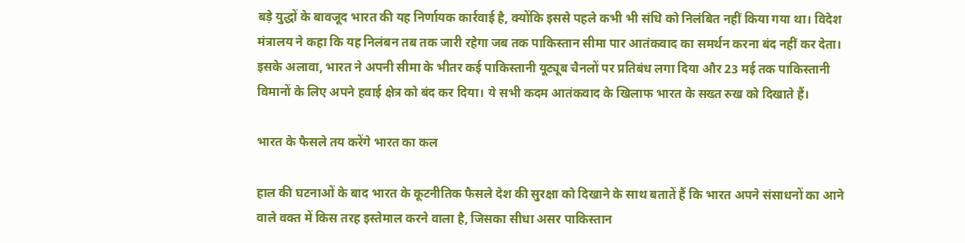बड़े युद्धों के बावजूद भारत की यह निर्णायक कार्रवाई है, क्योंकि इससे पहले कभी भी संधि को निलंबित नहीं किया गया था। विदेश मंत्रालय ने कहा कि यह निलंबन तब तक जारी रहेगा जब तक पाकिस्तान सीमा पार आतंकवाद का समर्थन करना बंद नहीं कर देता। इसके अलावा, भारत ने अपनी सीमा के भीतर कई पाकिस्तानी यूट्यूब चैनलों पर प्रतिबंध लगा दिया और 23 मई तक पाकिस्तानी विमानों के लिए अपने हवाई क्षेत्र को बंद कर दिया। ये सभी कदम आतंकवाद के खिलाफ भारत के सख्त रुख को दिखाते हैं।

भारत के फैसले तय करेंगे भारत का कल

हाल की घटनाओं के बाद भारत के कूटनीतिक फैसले देश की सुरक्षा को दिखाने के साथ बतातें हैं कि भारत अपने संसाधनों का आने वाले वक्त में किस तरह इस्तेमाल करने वाला है, जिसका सीधा असर पाकिस्तान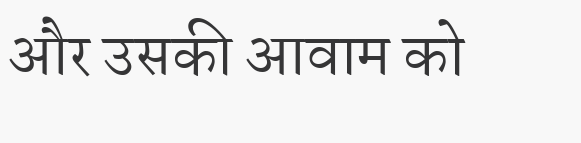और उसकी आवाम को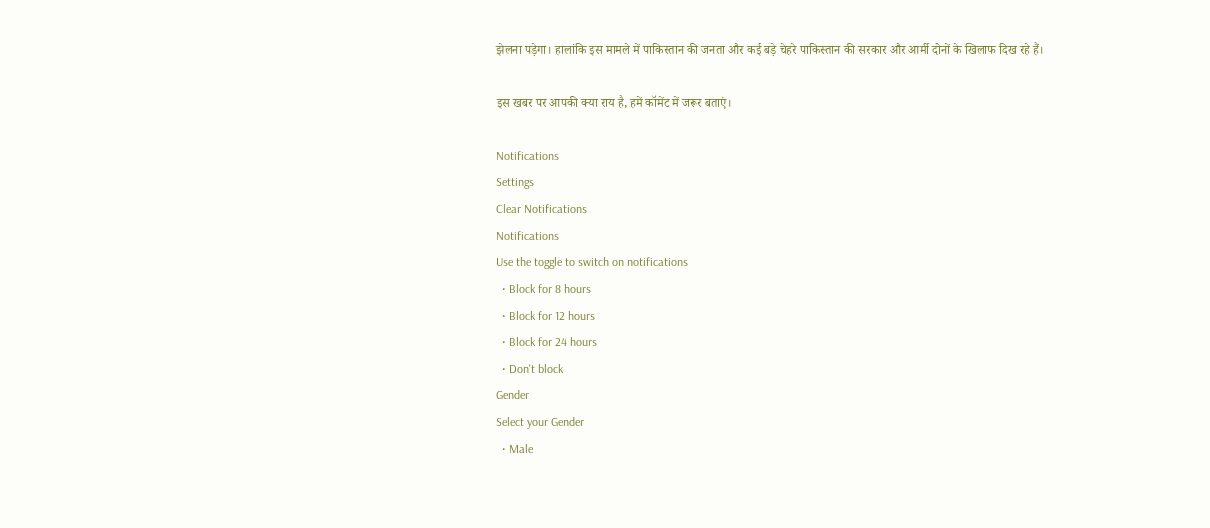झेलना पड़ेगा। हालांकि इस मामले में पाकिस्तान की जनता और कई बड़े चेहरे पाकिस्तान की सरकार और आर्मी दोनों के खिलाफ दिख रहे हैं।

इस खबर पर आपकी क्या राय है, हमें कॉमेंट में जरूर बताएं।

Notifications
Settings
Clear Notifications
Notifications
Use the toggle to switch on notifications
  • Block for 8 hours
  • Block for 12 hours
  • Block for 24 hours
  • Don't block
Gender
Select your Gender
  • Male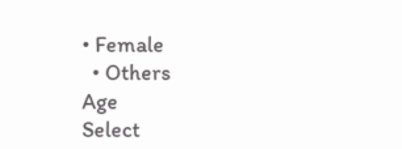• Female
  • Others
Age
Select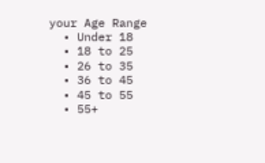your Age Range
  • Under 18
  • 18 to 25
  • 26 to 35
  • 36 to 45
  • 45 to 55
  • 55+